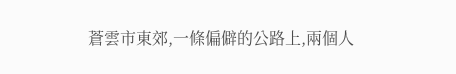蒼雲市東郊,一條偏僻的公路上,兩個人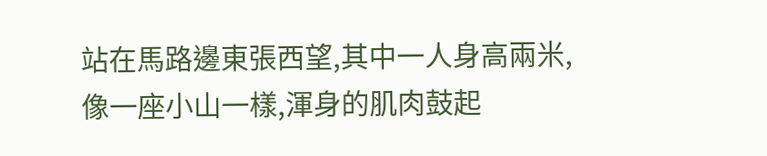站在馬路邊東張西望,其中一人身高兩米,像一座小山一樣,渾身的肌肉鼓起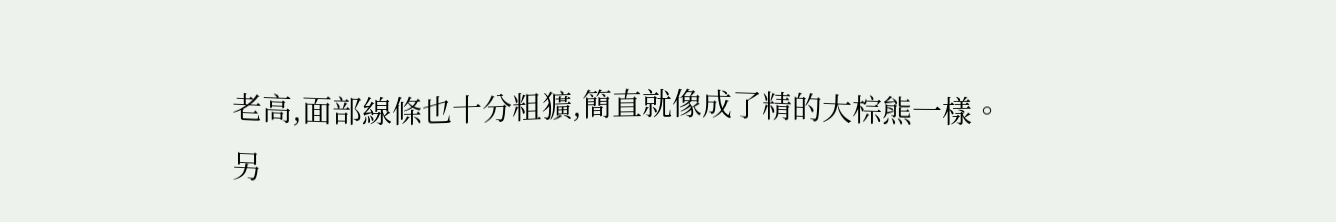老高,面部線條也十分粗獷,簡直就像成了精的大棕熊一樣。
另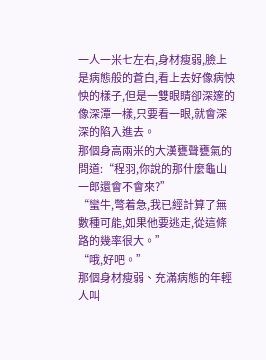一人一米七左右,身材瘦弱,臉上是病態般的蒼白,看上去好像病怏怏的樣子,但是一雙眼睛卻深邃的像深潭一樣,只要看一眼,就會深深的陷入進去。
那個身高兩米的大漢甕聲甕氣的問道:“程羽,你說的那什麼龜山一郎還會不會來?”
“蠻牛,彆着急,我已經計算了無數種可能,如果他要逃走,從這條路的幾率很大。”
“哦,好吧。”
那個身材瘦弱、充滿病態的年輕人叫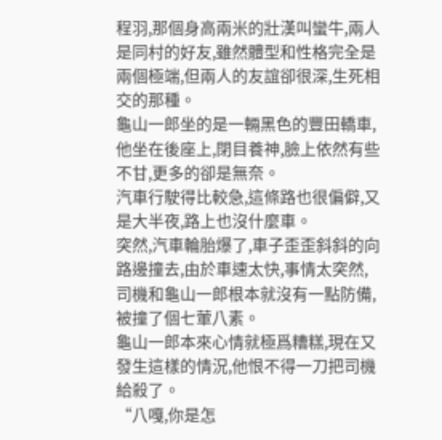程羽,那個身高兩米的壯漢叫蠻牛,兩人是同村的好友,雖然體型和性格完全是兩個極端,但兩人的友誼卻很深,生死相交的那種。
龜山一郎坐的是一輛黑色的豐田轎車,他坐在後座上,閉目養神,臉上依然有些不甘,更多的卻是無奈。
汽車行駛得比較急,這條路也很偏僻,又是大半夜,路上也沒什麼車。
突然,汽車輪胎爆了,車子歪歪斜斜的向路邊撞去,由於車速太快,事情太突然,司機和龜山一郎根本就沒有一點防備,被撞了個七葷八素。
龜山一郎本來心情就極爲糟糕,現在又發生這樣的情況,他恨不得一刀把司機給殺了。
“八嘎,你是怎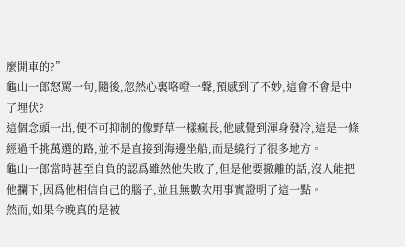麼開車的?”
龜山一郎怒罵一句,隨後,忽然心裏咯噔一聲,預感到了不妙,這會不會是中了埋伏?
這個念頭一出,便不可抑制的像野草一樣瘋長,他感覺到渾身發冷,這是一條經過千挑萬選的路,並不是直接到海邊坐船,而是繞行了很多地方。
龜山一郎當時甚至自負的認爲雖然他失敗了,但是他要撤離的話,沒人能把他攔下,因爲他相信自己的腦子,並且無數次用事實證明了這一點。
然而,如果今晚真的是被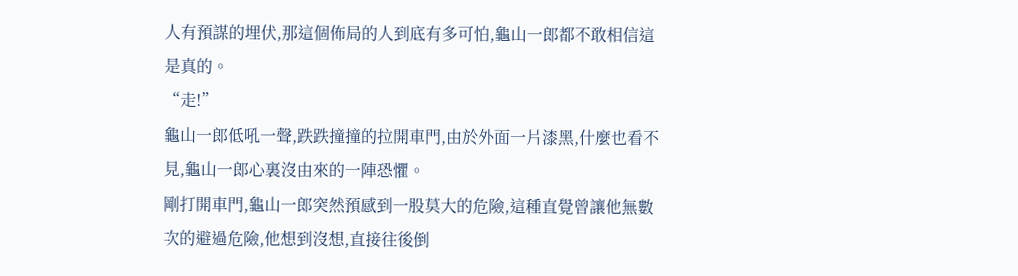人有預謀的埋伏,那這個佈局的人到底有多可怕,龜山一郎都不敢相信這是真的。
“走!”
龜山一郎低吼一聲,跌跌撞撞的拉開車門,由於外面一片漆黑,什麼也看不見,龜山一郎心裏沒由來的一陣恐懼。
剛打開車門,龜山一郎突然預感到一股莫大的危險,這種直覺曾讓他無數次的避過危險,他想到沒想,直接往後倒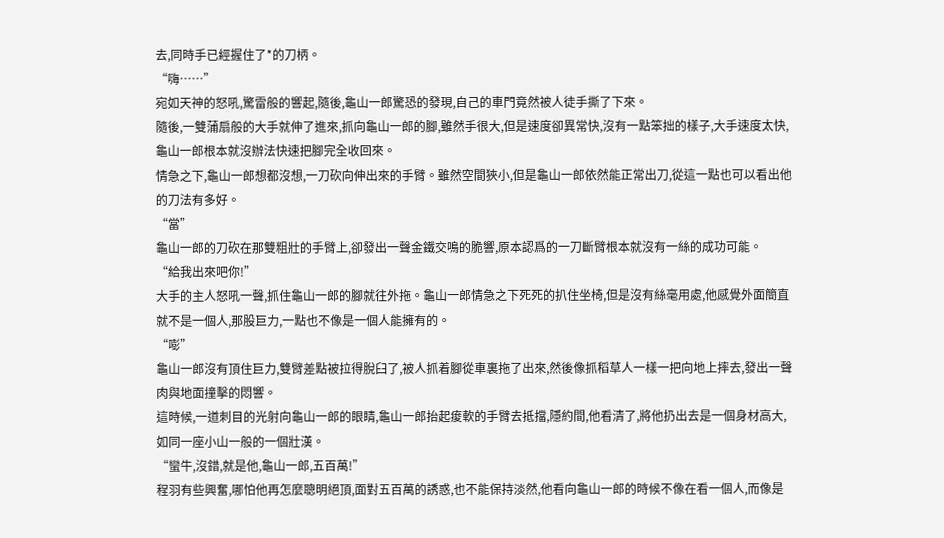去,同時手已經握住了*的刀柄。
“嗨……”
宛如天神的怒吼,驚雷般的響起,隨後,龜山一郎驚恐的發現,自己的車門竟然被人徒手撕了下來。
隨後,一雙蒲扇般的大手就伸了進來,抓向龜山一郎的腳,雖然手很大,但是速度卻異常快,沒有一點笨拙的樣子,大手速度太快,龜山一郎根本就沒辦法快速把腳完全收回來。
情急之下,龜山一郎想都沒想,一刀砍向伸出來的手臂。雖然空間狹小,但是龜山一郎依然能正常出刀,從這一點也可以看出他的刀法有多好。
“當”
龜山一郎的刀砍在那雙粗壯的手臂上,卻發出一聲金鐵交鳴的脆響,原本認爲的一刀斷臂根本就沒有一絲的成功可能。
“給我出來吧你!”
大手的主人怒吼一聲,抓住龜山一郎的腳就往外拖。龜山一郎情急之下死死的扒住坐椅,但是沒有絲毫用處,他感覺外面簡直就不是一個人,那股巨力,一點也不像是一個人能擁有的。
“嘭”
龜山一郎沒有頂住巨力,雙臂差點被拉得脫臼了,被人抓着腳從車裏拖了出來,然後像抓稻草人一樣一把向地上摔去,發出一聲肉與地面撞擊的悶響。
這時候,一道刺目的光射向龜山一郎的眼睛,龜山一郎抬起痠軟的手臂去抵擋,隱約間,他看清了,將他扔出去是一個身材高大,如同一座小山一般的一個壯漢。
“蠻牛,沒錯,就是他,龜山一郎,五百萬!”
程羽有些興奮,哪怕他再怎麼聰明絕頂,面對五百萬的誘惑,也不能保持淡然,他看向龜山一郎的時候不像在看一個人,而像是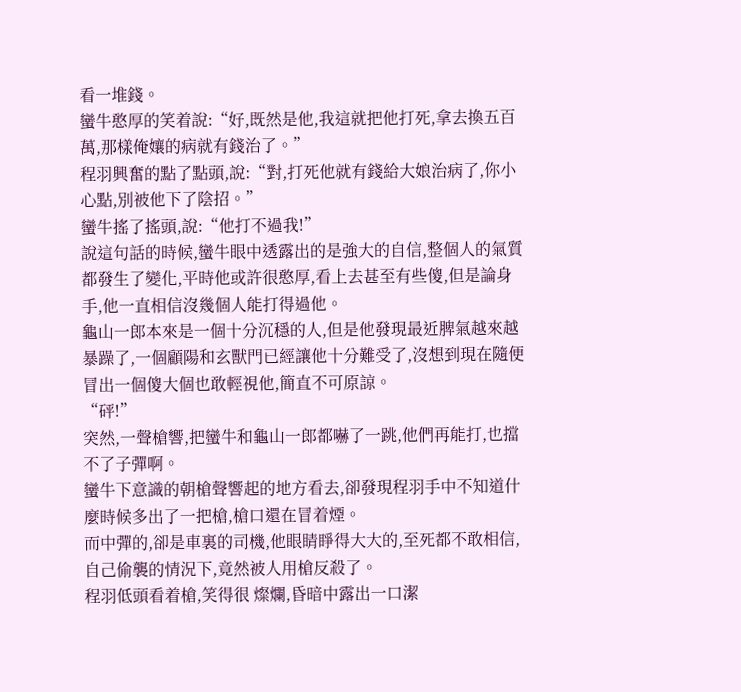看一堆錢。
蠻牛憨厚的笑着說:“好,既然是他,我這就把他打死,拿去換五百萬,那樣俺孃的病就有錢治了。”
程羽興奮的點了點頭,說:“對,打死他就有錢給大娘治病了,你小心點,別被他下了陰招。”
蠻牛搖了搖頭,說:“他打不過我!”
說這句話的時候,蠻牛眼中透露出的是強大的自信,整個人的氣質都發生了變化,平時他或許很憨厚,看上去甚至有些傻,但是論身手,他一直相信沒幾個人能打得過他。
龜山一郎本來是一個十分沉穩的人,但是他發現最近脾氣越來越暴躁了,一個顧陽和玄獸門已經讓他十分難受了,沒想到現在隨便冒出一個傻大個也敢輕視他,簡直不可原諒。
“砰!”
突然,一聲槍響,把蠻牛和龜山一郎都嚇了一跳,他們再能打,也擋不了子彈啊。
蠻牛下意識的朝槍聲響起的地方看去,卻發現程羽手中不知道什麼時候多出了一把槍,槍口還在冒着煙。
而中彈的,卻是車裏的司機,他眼睛睜得大大的,至死都不敢相信,自己偷襲的情況下,竟然被人用槍反殺了。
程羽低頭看着槍,笑得很 燦爛,昏暗中露出一口潔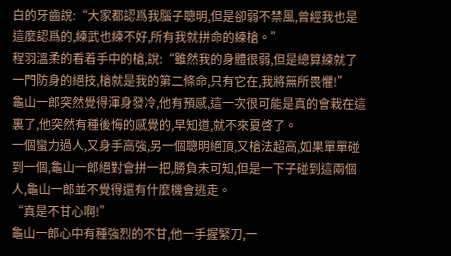白的牙齒說:“大家都認爲我腦子聰明,但是卻弱不禁風,曾經我也是這麼認爲的,練武也練不好,所有我就拼命的練槍。”
程羽溫柔的看着手中的槍,說:“雖然我的身體很弱,但是總算練就了一門防身的絕技,槍就是我的第二條命,只有它在,我將無所畏懼!”
龜山一郎突然覺得渾身發冷,他有預感,這一次很可能是真的會栽在這裏了,他突然有種後悔的感覺的,早知道,就不來夏啓了。
一個蠻力過人,又身手高強,另一個聰明絕頂,又槍法超高,如果單單碰到一個,龜山一郎絕對會拼一把,勝負未可知,但是一下子碰到這兩個人,龜山一郎並不覺得還有什麼機會逃走。
“真是不甘心啊!”
龜山一郎心中有種強烈的不甘,他一手握緊刀,一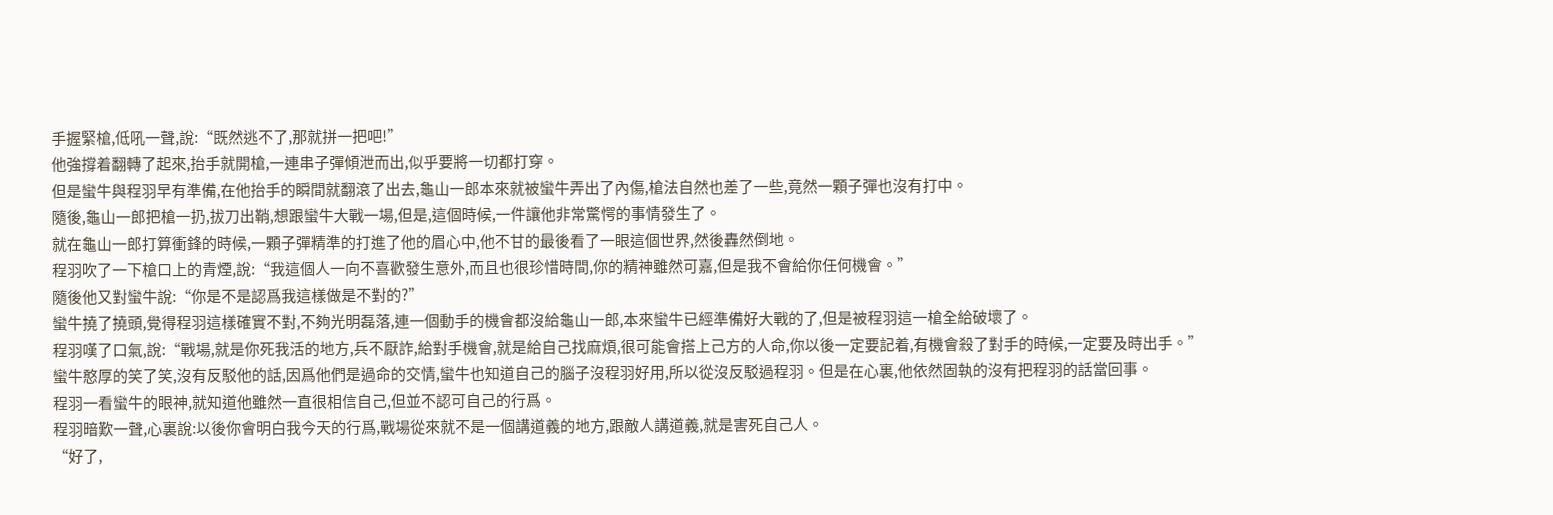手握緊槍,低吼一聲,說:“既然逃不了,那就拼一把吧!”
他強撐着翻轉了起來,抬手就開槍,一連串子彈傾泄而出,似乎要將一切都打穿。
但是蠻牛與程羽早有準備,在他抬手的瞬間就翻滾了出去,龜山一郎本來就被蠻牛弄出了內傷,槍法自然也差了一些,竟然一顆子彈也沒有打中。
隨後,龜山一郎把槍一扔,拔刀出鞘,想跟蠻牛大戰一場,但是,這個時候,一件讓他非常驚愕的事情發生了。
就在龜山一郎打算衝鋒的時候,一顆子彈精準的打進了他的眉心中,他不甘的最後看了一眼這個世界,然後轟然倒地。
程羽吹了一下槍口上的青煙,說:“我這個人一向不喜歡發生意外,而且也很珍惜時間,你的精神雖然可嘉,但是我不會給你任何機會。”
隨後他又對蠻牛說:“你是不是認爲我這樣做是不對的?”
蠻牛撓了撓頭,覺得程羽這樣確實不對,不夠光明磊落,連一個動手的機會都沒給龜山一郎,本來蠻牛已經準備好大戰的了,但是被程羽這一槍全給破壞了。
程羽嘆了口氣,說:“戰場,就是你死我活的地方,兵不厭詐,給對手機會,就是給自己找麻煩,很可能會搭上己方的人命,你以後一定要記着,有機會殺了對手的時候,一定要及時出手。”
蠻牛憨厚的笑了笑,沒有反駁他的話,因爲他們是過命的交情,蠻牛也知道自己的腦子沒程羽好用,所以從沒反駁過程羽。但是在心裏,他依然固執的沒有把程羽的話當回事。
程羽一看蠻牛的眼神,就知道他雖然一直很相信自己,但並不認可自己的行爲。
程羽暗歎一聲,心裏說:以後你會明白我今天的行爲,戰場從來就不是一個講道義的地方,跟敵人講道義,就是害死自己人。
“好了,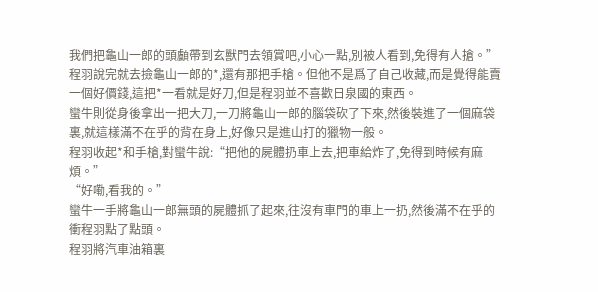我們把龜山一郎的頭顱帶到玄獸門去領賞吧,小心一點,別被人看到,免得有人搶。”
程羽說完就去撿龜山一郎的*,還有那把手槍。但他不是爲了自己收藏,而是覺得能賣一個好價錢,這把*一看就是好刀,但是程羽並不喜歡日泉國的東西。
蠻牛則從身後拿出一把大刀,一刀將龜山一郎的腦袋砍了下來,然後裝進了一個麻袋裏,就這樣滿不在乎的背在身上,好像只是進山打的獵物一般。
程羽收起*和手槍,對蠻牛說:“把他的屍體扔車上去,把車給炸了,免得到時候有麻煩。”
“好嘞,看我的。”
蠻牛一手將龜山一郎無頭的屍體抓了起來,往沒有車門的車上一扔,然後滿不在乎的衝程羽點了點頭。
程羽將汽車油箱裏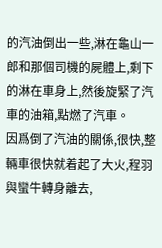的汽油倒出一些,淋在龜山一郎和那個司機的屍體上,剩下的淋在車身上,然後旋緊了汽車的油箱,點燃了汽車。
因爲倒了汽油的關係,很快,整輛車很快就着起了大火,程羽與蠻牛轉身離去,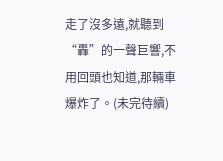走了沒多遠,就聽到“轟”的一聲巨響,不用回頭也知道,那輛車爆炸了。(未完待續)